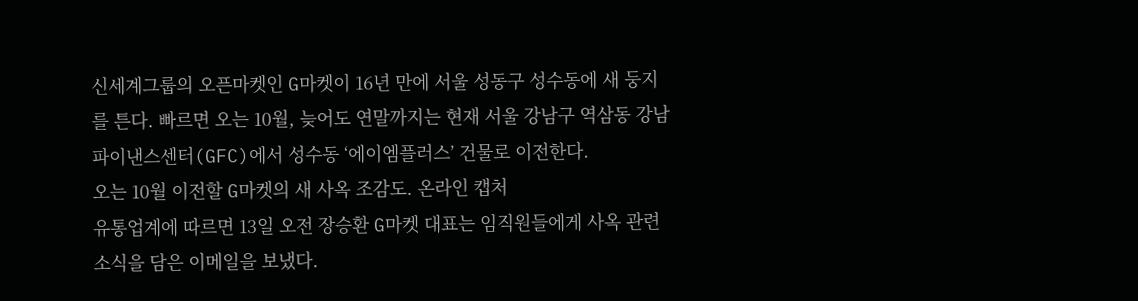신세계그룹의 오픈마켓인 G마켓이 16년 만에 서울 성동구 성수동에 새 둥지를 튼다. 빠르면 오는 10월, 늦어도 연말까지는 현재 서울 강남구 역삼동 강남파이낸스센터(GFC)에서 성수동 ‘에이엠플러스’ 건물로 이전한다.
오는 10월 이전할 G마켓의 새 사옥 조감도. 온라인 캡처
유통업계에 따르면 13일 오전 장승환 G마켓 대표는 임직원들에게 사옥 관련 소식을 담은 이메일을 보냈다.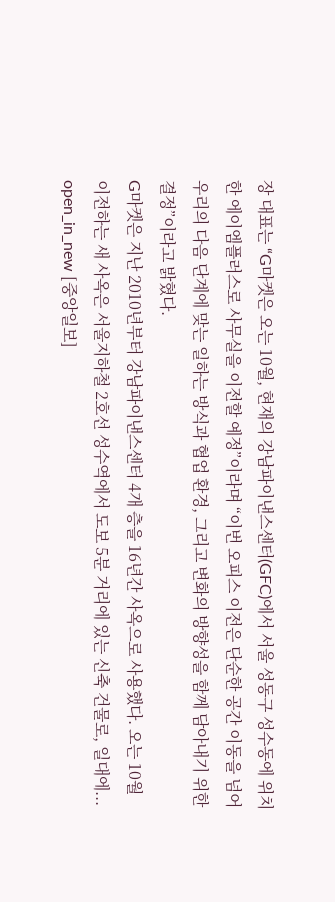장 대표는 “G마켓은 오는 10월, 현재의 강남파이낸스센터(GFC)에서 서울 성동구 성수동에 위치한 에이엠플러스로 사무실을 이전할 예정”이라며 “이번 오피스 이전은 단순한 공간 이동을 넘어 우리의 다음 단계에 맞는 일하는 방식과 협업 환경, 그리고 변화의 방향성을 함께 담아내기 위한 결정”이라고 밝혔다.
G마켓은 지난 2010년부터 강남파이낸스센터 4개 층을 16년간 사옥으로 사용했다. 오는 10월 이전하는 새 사옥은 서울지하철 2호선 성수역에서 도보 5분 거리에 있는 신축 건물로, 일대에... open_in_new [중앙일보]